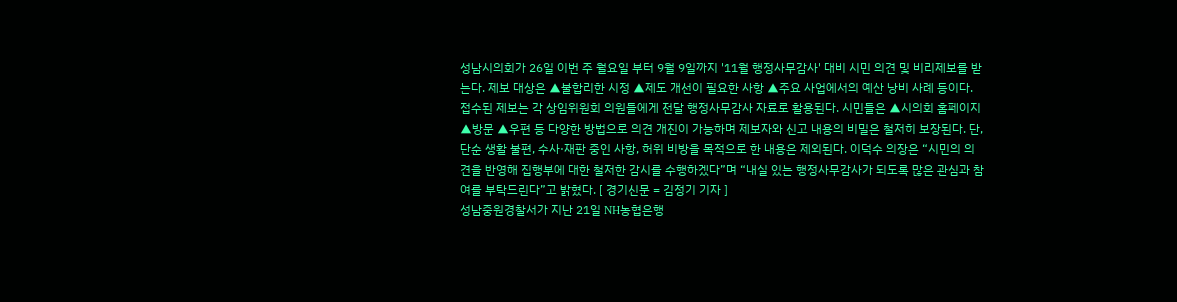성남시의회가 26일 이번 주 월요일 부터 9월 9일까지 '11월 행정사무감사' 대비 시민 의견 및 비리제보를 받는다. 제보 대상은 ▲불합리한 시정 ▲제도 개선이 필요한 사항 ▲주요 사업에서의 예산 낭비 사례 등이다. 접수된 제보는 각 상임위원회 의원들에게 전달 행정사무감사 자료로 활용된다. 시민들은 ▲시의회 홈페이지 ▲방문 ▲우편 등 다양한 방법으로 의견 개진이 가능하며 제보자와 신고 내용의 비밀은 철저히 보장된다. 단, 단순 생활 불편, 수사·재판 중인 사항, 허위 비방을 목적으로 한 내용은 제외된다. 이덕수 의장은 “시민의 의견을 반영해 집행부에 대한 철저한 감시를 수행하겠다”며 “내실 있는 행정사무감사가 되도록 많은 관심과 참여를 부탁드린다”고 밝혔다. [ 경기신문 = 김정기 기자 ]
성남중원경찰서가 지난 21일 NH농협은행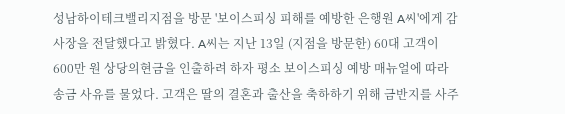성남하이테크밸리지점을 방문 '보이스피싱 피해를 예방한 은행원 A씨'에게 감사장을 전달했다고 밝혔다. A씨는 지난 13일 (지점을 방문한) 60대 고객이 600만 원 상당의현금을 인출하려 하자 평소 보이스피싱 예방 매뉴얼에 따라 송금 사유를 물었다. 고객은 딸의 결혼과 출산을 축하하기 위해 금반지를 사주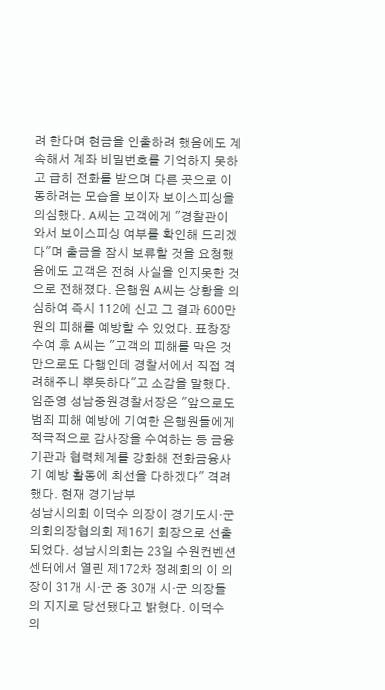려 한다며 현금을 인출하려 했음에도 계속해서 계좌 비밀번호를 기억하지 못하고 급히 전화를 받으며 다른 곳으로 이동하려는 모습을 보이자 보이스피싱을 의심했다. A씨는 고객에게 "경찰관이 와서 보이스피싱 여부를 확인해 드리겠다"며 출금을 잠시 보류할 것을 요청했음에도 고객은 전혀 사실을 인지못한 것으로 전해졌다. 은행원 A씨는 상황을 의심하여 즉시 112에 신고 그 결과 600만원의 피해를 예방할 수 있었다. 표창장 수여 후 A씨는 "고객의 피해를 막은 것만으로도 다행인데 경찰서에서 직접 격려해주니 뿌듯하다"고 소감을 말했다. 임준영 성남중원경찰서장은 "앞으로도 범죄 피해 예방에 기여한 은행원들에게 적극적으로 감사장을 수여하는 등 금융기관과 협력체계를 강화해 전화금융사기 예방 활동에 최선을 다하겠다" 격려했다. 현재 경기남부
성남시의회 이덕수 의장이 경기도시·군의회의장협의회 제16기 회장으로 선출되었다. 성남시의회는 23일 수원컨벤션센터에서 열린 제172차 정례회의 이 의장이 31개 시·군 중 30개 시·군 의장들의 지지로 당선됐다고 밝혔다. 이덕수 의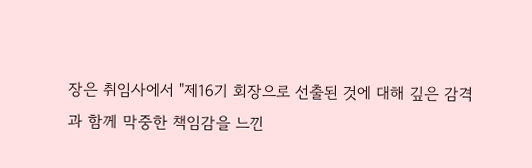장은 취임사에서 "제16기 회장으로 선출된 것에 대해 깊은 감격과 함께 막중한 책임감을 느낀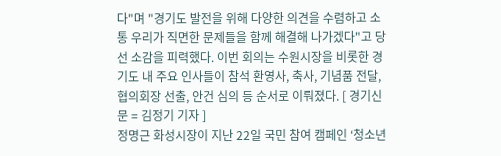다"며 "경기도 발전을 위해 다양한 의견을 수렴하고 소통 우리가 직면한 문제들을 함께 해결해 나가겠다"고 당선 소감을 피력했다. 이번 회의는 수원시장을 비롯한 경기도 내 주요 인사들이 참석 환영사, 축사, 기념품 전달, 협의회장 선출, 안건 심의 등 순서로 이뤄졌다. [ 경기신문 = 김정기 기자 ]
정명근 화성시장이 지난 22일 국민 참여 캠페인 ‘청소년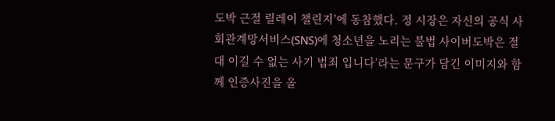도박 근절 릴레이 챌린지’에 동참했다. 정 시장은 자신의 공식 사회관계망서비스(SNS)에 청소년을 노리는 불법 사이버도박은 절대 이길 수 없는 사기 법죄 입니다’라는 문구가 담긴 이미지와 함께 인증사진을 올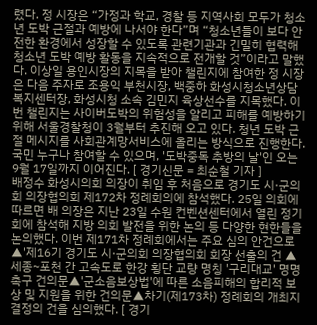렸다. 정 시장은 “가정과 학교, 경찰 등 지역사회 모두가 청소년 도박 근절과 예방에 나서야 한다”며 “청소년들이 보다 안전한 환경에서 성장할 수 있도록 관련기관과 긴밀히 협력해 청소년 도박 예방 활동을 지속적으로 전개할 것”이라고 말했다. 이상일 용인시장의 지목을 받아 챌린지에 참여한 정 시장은 다음 주자로 조용익 부천시장, 백중하 화성시청소년상담복지센터장, 화성시청 소속 김민지 육상선수를 지목했다. 이번 챌린지는 사이버도박의 위험성을 알리고 피해를 예방하기 위해 서울경찰청이 3월부터 추진해 오고 있다. 청년 도박 근절 메시지를 사회관계망서비스에 올리는 방식으로 진행한다. 국민 누구나 참여할 수 있으며, '도박중독 추방의 날'인 오는 9월 17일까지 이어진다. [ 경기신문 = 최순철 기자 ]
배정수 화성시의회 의장이 취임 후 처음으로 경기도 시·군의회 의장협의회 제172차 정례회의에 참석했다. 25일 의회에 따르면 배 의장은 지난 23일 수원 컨벤션센터에서 열린 정기회에 참석해 지방 의회 발전을 위한 논의 등 다양한 현한들을 논의했다. 이번 제171차 정례회에서는 주요 심의 안건으로 ▲'제16기 경기도 시·군의회 의장협의회 회장 선출의 건 ▲세종~포천 간 고속도로 한강 횡단 교량 명칭 '구리대교' 명명 촉구 건의문▲'군소음보상법'에 따른 소음피해의 합리적 보상 및 지원을 위한 건의문▲차기(제173차) 정례회의 개최지 결정의 건을 심의했다. [ 경기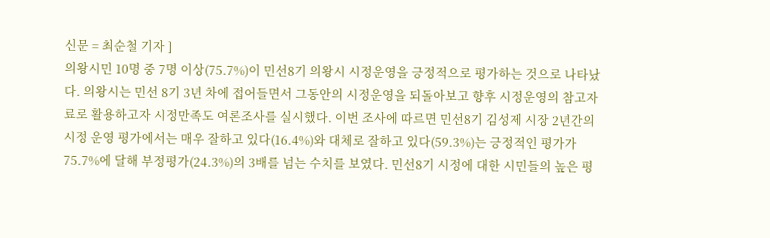신문 = 최순철 기자 ]
의왕시민 10명 중 7명 이상(75.7%)이 민선8기 의왕시 시정운영을 긍정적으로 평가하는 것으로 나타났다. 의왕시는 민선 8기 3년 차에 접어들면서 그동안의 시정운영을 되돌아보고 향후 시정운영의 참고자료로 활용하고자 시정만족도 여론조사를 실시했다. 이번 조사에 따르면 민선8기 김성제 시장 2년간의 시정 운영 평가에서는 매우 잘하고 있다(16.4%)와 대체로 잘하고 있다(59.3%)는 긍정적인 평가가 75.7%에 달해 부정평가(24.3%)의 3배를 넘는 수치를 보였다. 민선8기 시정에 대한 시민들의 높은 평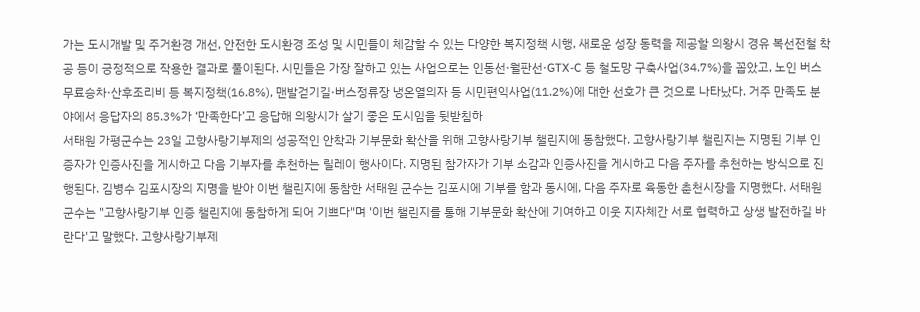가는 도시개발 및 주거환경 개선, 안전한 도시환경 조성 및 시민들이 체감할 수 있는 다양한 복지정책 시행, 새로운 성장 동력을 제공할 의왕시 경유 복선전철 착공 등이 긍정적으로 작용한 결과로 풀이된다. 시민들은 가장 잘하고 있는 사업으로는 인동선·월판선·GTX-C 등 철도망 구축사업(34.7%)을 꼽았고, 노인 버스 무료승차·산후조리비 등 복지정책(16.8%), 맨발걷기길·버스정류장 냉온열의자 등 시민편익사업(11.2%)에 대한 선호가 큰 것으로 나타났다. 거주 만족도 분야에서 응답자의 85.3%가 ‘만족한다’고 응답해 의왕시가 살기 좋은 도시임을 뒷받침하
서태원 가평군수는 23일 고향사랑기부제의 성공적인 안착과 기부문화 확산을 위해 고향사랑기부 챌린지에 동참했다. 고향사랑기부 챌린지는 지명된 기부 인증자가 인증사진을 게시하고 다음 기부자를 추천하는 릴레이 행사이다. 지명된 참가자가 기부 소감과 인증사진을 게시하고 다음 주자를 추천하는 방식으로 진행된다. 김병수 김포시장의 지명을 받아 이번 챌린지에 동참한 서태원 군수는 김포시에 기부를 함과 동시에, 다음 주자로 육동한 춘천시장을 지명했다. 서태원 군수는 "고향사랑기부 인증 챌린지에 동참하게 되어 기쁘다"며 '이번 챌린지를 통해 기부문화 확산에 기여하고 이웃 지자체간 서로 협력하고 상생 발전하길 바란다'고 말했다. 고향사랑기부제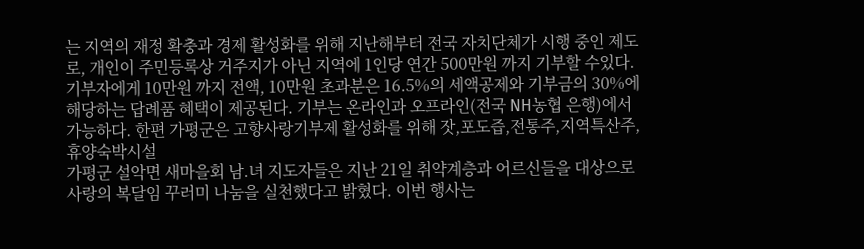는 지역의 재정 확충과 경제 활성화를 위해 지난해부터 전국 자치단체가 시행 중인 제도로, 개인이 주민등록상 거주지가 아닌 지역에 1인당 연간 500만원 까지 기부할 수있다. 기부자에게 10만원 까지 전액, 10만원 초과분은 16.5%의 세액공제와 기부금의 30%에 해당하는 답례품 혜택이 제공된다. 기부는 온라인과 오프라인(전국 NH농협 은행)에서 가능하다. 한편 가평군은 고향사랑기부제 활성화를 위해 잣,포도즙,전통주,지역특산주,휴양숙박시설
가평군 설악면 새마을회 남.녀 지도자들은 지난 21일 취약계층과 어르신들을 대상으로 사랑의 복달임 꾸러미 나눔을 실천했다고 밝혔다. 이번 행사는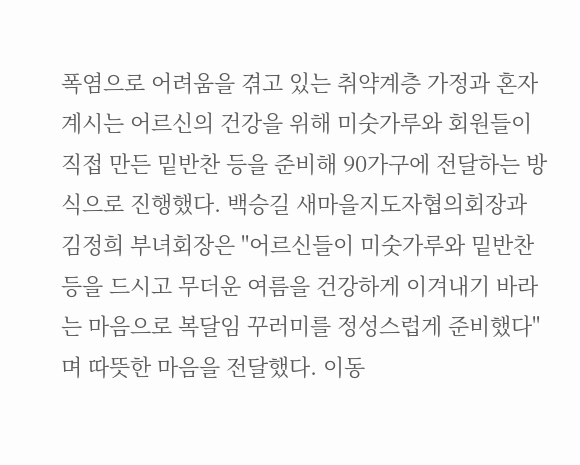폭염으로 어려움을 겪고 있는 취약계층 가정과 혼자 계시는 어르신의 건강을 위해 미숫가루와 회원들이 직접 만든 밑반찬 등을 준비해 90가구에 전달하는 방식으로 진행했다. 백승길 새마을지도자협의회장과 김정희 부녀회장은 "어르신들이 미숫가루와 밑반찬 등을 드시고 무더운 여름을 건강하게 이겨내기 바라는 마음으로 복달임 꾸러미를 정성스럽게 준비했다"며 따뜻한 마음을 전달했다. 이동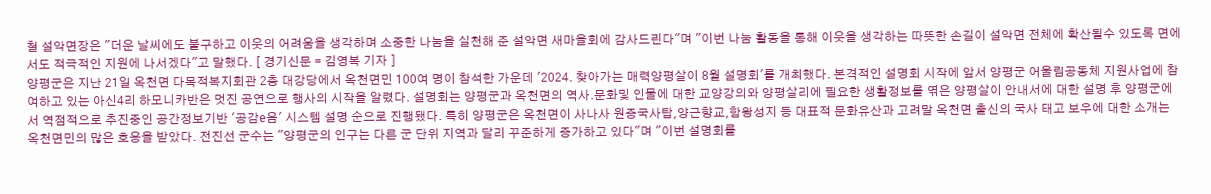철 설악면장은 "더운 날씨에도 불구하고 이웃의 어려움을 생각하며 소중한 나눔을 실천해 준 설악면 새마을회에 감사드린다"며 "이번 나눔 활동을 통해 이웃을 생각하는 따뜻한 손길이 설악면 전체에 확산될수 있도록 면에서도 적극적인 지원에 나서겠다"고 말했다. [ 경기신문 = 김영복 기자 ]
양평군은 지난 21일 옥천면 다목적복지회관 2층 대강당에서 옥천면민 100여 명이 참석한 가운데 '2024. 찾아가는 매력양평살이 8월 설명회'를 개최했다. 본격적인 설명회 시작에 앞서 양평군 어울림공동체 지원사업에 참여하고 있는 아신4리 하모니카반은 멋진 공연으로 행사의 시작을 알렸다. 설명회는 양평군과 옥천면의 역사.문화및 인물에 대한 교양강의와 양평살리에 필요한 생활정보를 엮은 양평살이 안내서에 대한 설명 후 양평군에서 역점적으로 추진중인 공간정보기반 '공감e음' 시스템 설명 순으로 진행됐다. 특히 양평군은 옥천면이 사나사 원증국사탑,양근향교,함왕성지 등 대표적 문화유산과 고려말 옥천면 출신의 국사 태고 보우에 대한 소개는 옥천면민의 많은 호응을 받았다. 전진선 군수는 "양평군의 인구는 다른 군 단위 지역과 달리 꾸준하게 증가하고 있다"며 "이번 설명회를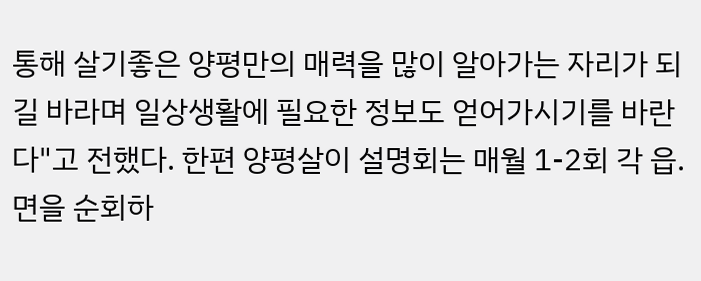통해 살기좋은 양평만의 매력을 많이 알아가는 자리가 되길 바라며 일상생활에 필요한 정보도 얻어가시기를 바란다"고 전했다. 한편 양평살이 설명회는 매월 1-2회 각 읍.면을 순회하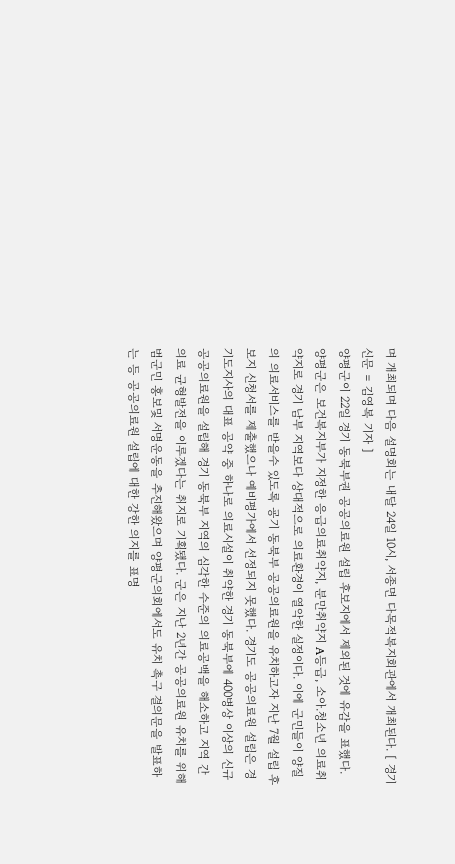며 개최되며 다음 설명회는 내달 24일 10시, 서종면 다목적복지회관에서 개최된다. [ 경기신문 = 김영복 기자 ]
양평군이 22일 경기 동북부권 공공의료원 설립 후보지에서 제외된 것에 유감을 표했다. 양평군은 보건복지부가 지정한 응급의료취약지, 분만취약지 A등급, 소아.청소년 의료취약지로 경기 남부 지역보다 상대적으로 의료환경이 열악한 실정이다. 이에 군민들이 양질의 의료서비스를 받을수 있도록 굥기 동북부 공공의료원을 유치하고자 지난 7월 설립 후보지 신청서를 제출했으나 예비평가에서 선정되지 못했다. 경기도 공공의료원 설립은 경기도지사의 대표 공약 중 하나로 의료시설이 취약한 경기 동북부에 400병상 이상의 신규 공공의료원을 설립해 경기 동북부 지역의 심각한 수준의 의료공백을 해소하고 지역 간 의료 균형발전을 이루겠다는 취지로 기획됐다. 군은 지난 2년간 공공의료원 유치를 위해 범군민 홍보및 서명운동을 추진해왔으며 양평군의회에서도 유치 촉구 결의문을 발표하는 등 공공의료원 설립에 대한 강한 의지를 표명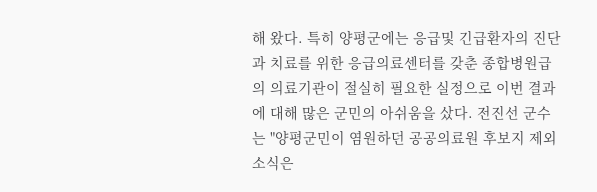해 왔다. 특히 양평군에는 응급및 긴급환자의 진단과 치료를 위한 응급의료센터를 갖춘 종합병원급의 의료기관이 절실히 필요한 실정으로 이번 결과에 대해 많은 군민의 아쉬움을 샀다. 전진선 군수는 "양평군민이 염원하던 공공의료원 후보지 제외 소식은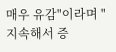매우 유감"이라며 "지속해서 증